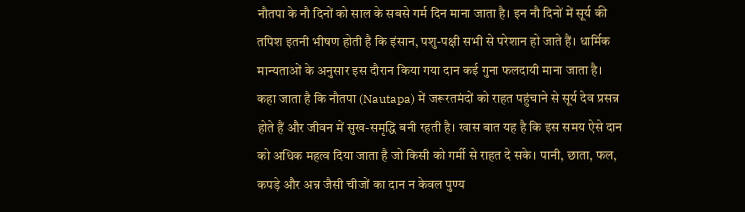नौतपा के नौ दिनों को साल के सबसे गर्म दिन माना जाता है। इन नौ दिनों में सूर्य की तपिश इतनी भीषण होती है कि इंसान, पशु-पक्षी सभी से परेशान हो जाते हैं। धार्मिक मान्यताओं के अनुसार इस दौरान किया गया दान कई गुना फलदायी माना जाता है। कहा जाता है कि नौतपा (Nautapa) में जरूरतमंदों को राहत पहुंचाने से सूर्य देव प्रसन्न होते हैं और जीवन में सुख-समृद्धि बनी रहती है। खास बात यह है कि इस समय ऐसे दान को अधिक महत्व दिया जाता है जो किसी को गर्मी से राहत दे सके। पानी, छाता, फल, कपड़े और अन्न जैसी चीजों का दान न केवल पुण्य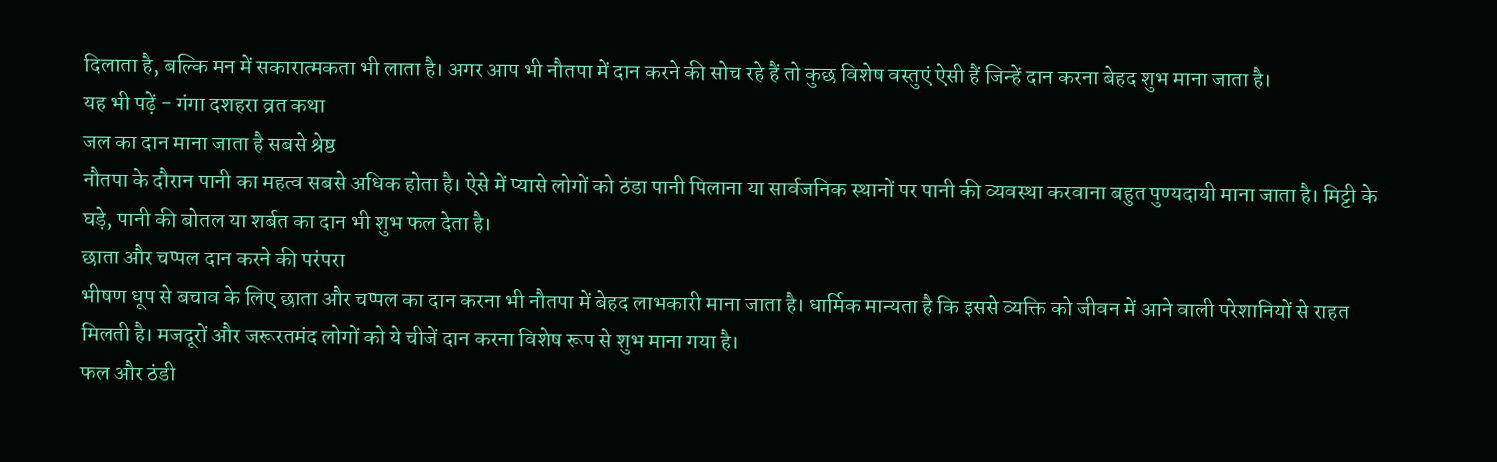दिलाता है, बल्कि मन में सकारात्मकता भी लाता है। अगर आप भी नौतपा में दान करने की सोच रहे हैं तो कुछ विशेष वस्तुएं ऐसी हैं जिन्हें दान करना बेहद शुभ माना जाता है।
यह भी पढ़ें - गंगा दशहरा व्रत कथा
जल का दान माना जाता है सबसे श्रेष्ठ
नौतपा के दौरान पानी का महत्व सबसे अधिक होता है। ऐसे में प्यासे लोगों को ठंडा पानी पिलाना या सार्वजनिक स्थानों पर पानी की व्यवस्था करवाना बहुत पुण्यदायी माना जाता है। मिट्टी के घड़े, पानी की बोतल या शर्बत का दान भी शुभ फल देता है।
छाता और चप्पल दान करने की परंपरा
भीषण धूप से बचाव के लिए छाता और चप्पल का दान करना भी नौतपा में बेहद लाभकारी माना जाता है। धार्मिक मान्यता है कि इससे व्यक्ति को जीवन में आने वाली परेशानियों से राहत मिलती है। मजदूरों और जरूरतमंद लोगों को ये चीजें दान करना विशेष रूप से शुभ माना गया है।
फल और ठंडी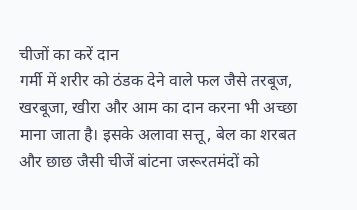चीजों का करें दान
गर्मी में शरीर को ठंडक देने वाले फल जैसे तरबूज, खरबूजा, खीरा और आम का दान करना भी अच्छा माना जाता है। इसके अलावा सत्तू, बेल का शरबत और छाछ जैसी चीजें बांटना जरूरतमंदों को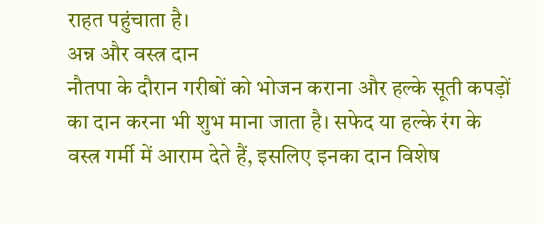राहत पहुंचाता है।
अन्न और वस्त्र दान
नौतपा के दौरान गरीबों को भोजन कराना और हल्के सूती कपड़ों का दान करना भी शुभ माना जाता है। सफेद या हल्के रंग के वस्त्र गर्मी में आराम देते हैं, इसलिए इनका दान विशेष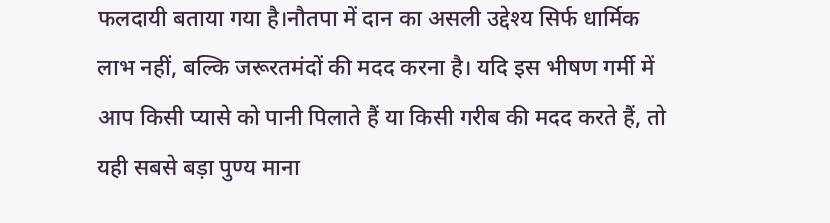फलदायी बताया गया है।नौतपा में दान का असली उद्देश्य सिर्फ धार्मिक लाभ नहीं, बल्कि जरूरतमंदों की मदद करना है। यदि इस भीषण गर्मी में आप किसी प्यासे को पानी पिलाते हैं या किसी गरीब की मदद करते हैं, तो यही सबसे बड़ा पुण्य माना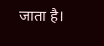जाता है।